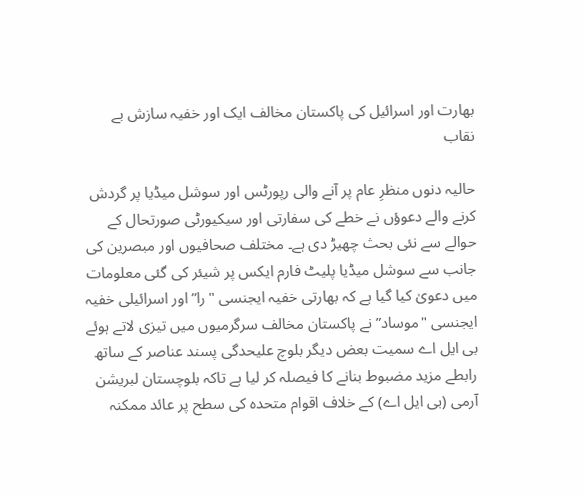بھارت اور اسرائیل کی پاکستان مخالف ایک اور خفیہ سازش بے نقاب

حالیہ دنوں منظرِ عام پر آنے والی رپورٹس اور سوشل میڈیا پر گردش کرنے والے دعوؤں نے خطے کی سفارتی اور سیکیورٹی صورتحال کے حوالے سے نئی بحث چھیڑ دی ہے۔ مختلف صحافیوں اور مبصرین کی جانب سے سوشل میڈیا پلیٹ فارم ایکس پر شیئر کی گئی معلومات میں دعویٰ کیا گیا ہے کہ بھارتی خفیہ ایجنسی "را” اور اسرائیلی خفیہ ایجنسی "موساد” نے پاکستان مخالف سرگرمیوں میں تیزی لاتے ہوئے بی ایل اے سمیت بعض دیگر بلوچ علیحدگی پسند عناصر کے ساتھ رابطے مزید مضبوط بنانے کا فیصلہ کر لیا ہے تاکہ بلوچستان لبریشن آرمی (بی ایل اے) کے خلاف اقوام متحدہ کی سطح پر عائد ممکنہ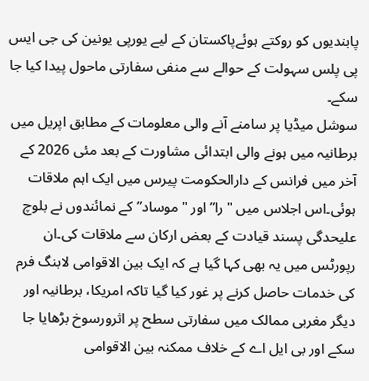پابندیوں کو روکتے ہوئےپاکستان کے لیے یورپی یونین کی جی ایس پی پلس سہولت کے حوالے سے منفی سفارتی ماحول پیدا کیا جا سکے۔
سوشل میڈیا پر سامنے آنے والی معلومات کے مطابق اپریل میں برطانیہ میں ہونے والی ابتدائی مشاورت کے بعد مئی 2026 کے آخر میں فرانس کے دارالحکومت پیرس میں ایک اہم ملاقات ہوئی۔اس اجلاس میں "را” اور "موساد” کے نمائندوں نے بلوچ علیحدگی پسند قیادت کے بعض ارکان سے ملاقات کی۔ان رپورٹس میں یہ بھی کہا گیا ہے کہ ایک بین الاقوامی لابنگ فرم کی خدمات حاصل کرنے پر غور کیا گیا تاکہ امریکا، برطانیہ اور دیگر مغربی ممالک میں سفارتی سطح پر اثرورسوخ بڑھایا جا سکے اور بی ایل اے کے خلاف ممکنہ بین الاقوامی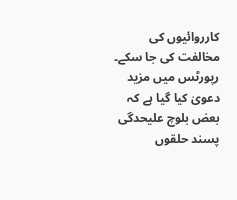کارروائیوں کی مخالفت کی جا سکے۔
رپورٹس میں مزید دعویٰ کیا گیا ہے کہ بعض بلوچ علیحدگی پسند حلقوں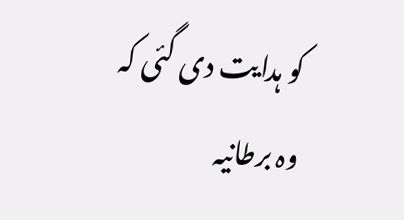کو ہدایت دی گئی کہ وہ برطانیہ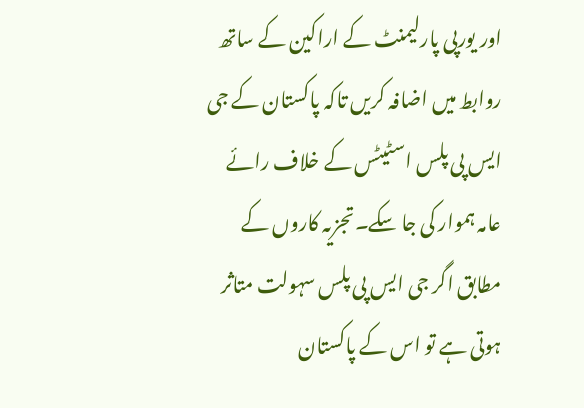اور یورپی پارلیمنٹ کے اراکین کے ساتھ روابط میں اضافہ کریں تاکہ پاکستان کے جی ایس پی پلس اسٹیٹس کے خلاف رائے عامہ ہموار کی جا سکے۔تجزیہ کاروں کے مطابق اگر جی ایس پی پلس سہولت متاثر ہوتی ہے تو اس کے پاکستان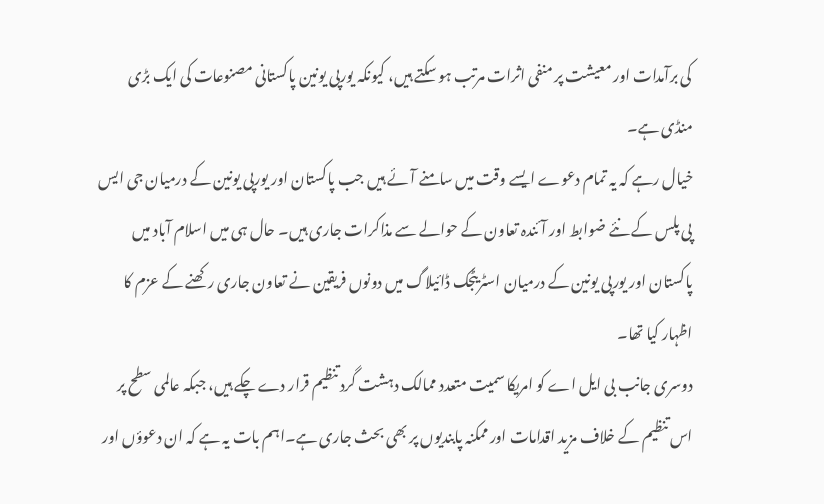کی برآمدات اور معیشت پر منفی اثرات مرتب ہو سکتے ہیں، کیونکہ یورپی یونین پاکستانی مصنوعات کی ایک بڑی منڈی ہے۔
خیال رہے کہ یہ تمام دعوے ایسے وقت میں سامنے آئے ہیں جب پاکستان اور یورپی یونین کے درمیان جی ایس پی پلس کے نئے ضوابط اور آئندہ تعاون کے حوالے سے مذاکرات جاری ہیں۔ حال ہی میں اسلام آباد میں پاکستان اور یورپی یونین کے درمیان اسٹریٹجک ڈائیلاگ میں دونوں فریقین نے تعاون جاری رکھنے کے عزم کا اظہار کیا تھا۔
دوسری جانب بی ایل اے کو امریکا سمیت متعدد ممالک دہشت گرد تنظیم قرار دے چکے ہیں، جبکہ عالمی سطح پر اس تنظیم کے خلاف مزید اقدامات اور ممکنہ پابندیوں پر بھی بحث جاری ہے۔اہم بات یہ ہے کہ ان دعوؤں اور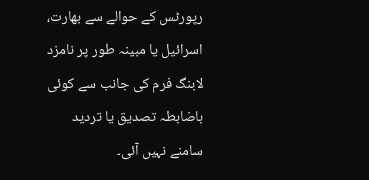رپورٹس کے حوالے سے بھارت، اسرائیل یا مبینہ طور پر نامزد لابنگ فرم کی جانب سے کوئی باضابطہ تصدیق یا تردید سامنے نہیں آئی۔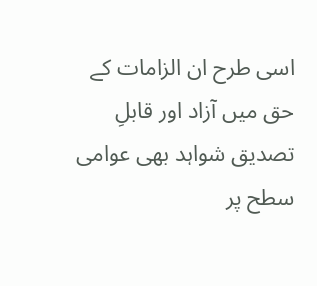اسی طرح ان الزامات کے حق میں آزاد اور قابلِ تصدیق شواہد بھی عوامی سطح پر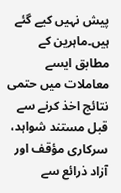پیش نہیں کیے گئے ہیں۔ماہرین کے مطابق ایسے معاملات میں حتمی نتائج اخذ کرنے سے قبل مستند شواہد، سرکاری مؤقف اور آزاد ذرائع سے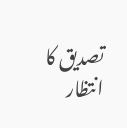تصدیق کا انتظار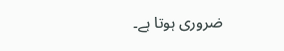ضروری ہوتا ہے۔